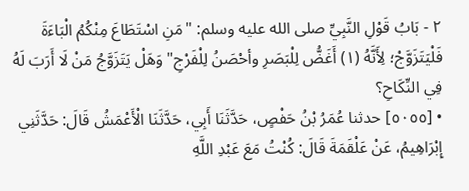٢ - بَابُ قَوْلِ النَّبِيِّ صلى الله عليه وسلم: "مَنِ اسْتَطَاعَ مِنْكُمُ الْبَاءَةَ فَلْيَتَزَوَّجْ؛ لِأَنَّهُ (١) أَغَضُّ لِلْبَصَرِ وأحْصَنُ لِلْفَرْجِ" وَهَلْ يَتَزَوَّجُ مَنْ لَا أَرَبَ لَهُ فِي النِّكَاحِ؟
• [٥٠٥٥] حدثنا عُمَرُ بْنُ حَفْصٍ، حَدَّثَنَا أَبِي، حَدَّثَنَا الْأَعْمَشُ قَالَ: حَدَّثَنِي إِبْرَاهِيمُ، عَنْ عَلْقَمَةَ قَالَ: كُنْتُ مَعَ عَبْدِ اللَّهِ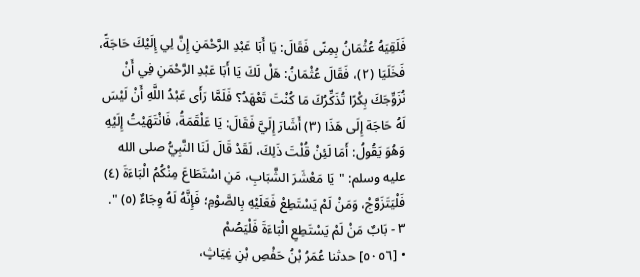فَلَقِيَهُ عُثْمَانُ بِمِنًى فَقَالَ: يَا أَبَا عَبْدِ الرَّحْمَنِ إِنَّ لِي إِلَيْكَ حَاجَةً، فَخَلَيَا (٢)، فَقَالَ عُثْمَانُ: هَلْ لَكَ يَا أَبَا عَبْدِ الرَّحْمَنِ فِي أَنْ نُزَوِّجَكَ بِكْرًا تُذَكِّرُكَ مَا كُنْتَ تَعْهَدُ؟ فَلَمَّا رَأَى عَبْدُ اللَّهِ أَنْ لَيْسَ لَهُ حَاجَة إِلَى هَذَا (٣) أَشَارَ إِلَيَّ فَقَالَ: يَا عَلْقَمَةُ، فَانْتَهَيْتُ إِلَيْهِ وَهُوَ يَقُولُ: أَمَا لَئِنْ قُلْتَ ذَلِكَ، لَقَدْ قَالَ لَنَا النَّبِيُّ صلى الله عليه وسلم: "يَا مَعْشَرَ الشَّبَابِ، مَنِ اسْتَطَاعَ مِنْكُمُ الْبَاءَةَ (٤) فَلْيَتَزَوَّجْ، وَمَنْ لَمْ يَسْتَطِعْ فَعَلَيْهِ بِالصَّوْمِ؛ فَإِنَّهُ لَهُ وِجَاءٌ (٥) ".
٣ - بَابٌ مَنْ لَمْ يَسْتَطِعِ الْبَاءَةَ فَلْيَصُمْ
• [٥٠٥٦] حدثنا عُمَرُ بْنُ حَفْصِ بْنِ غِيَاثٍ،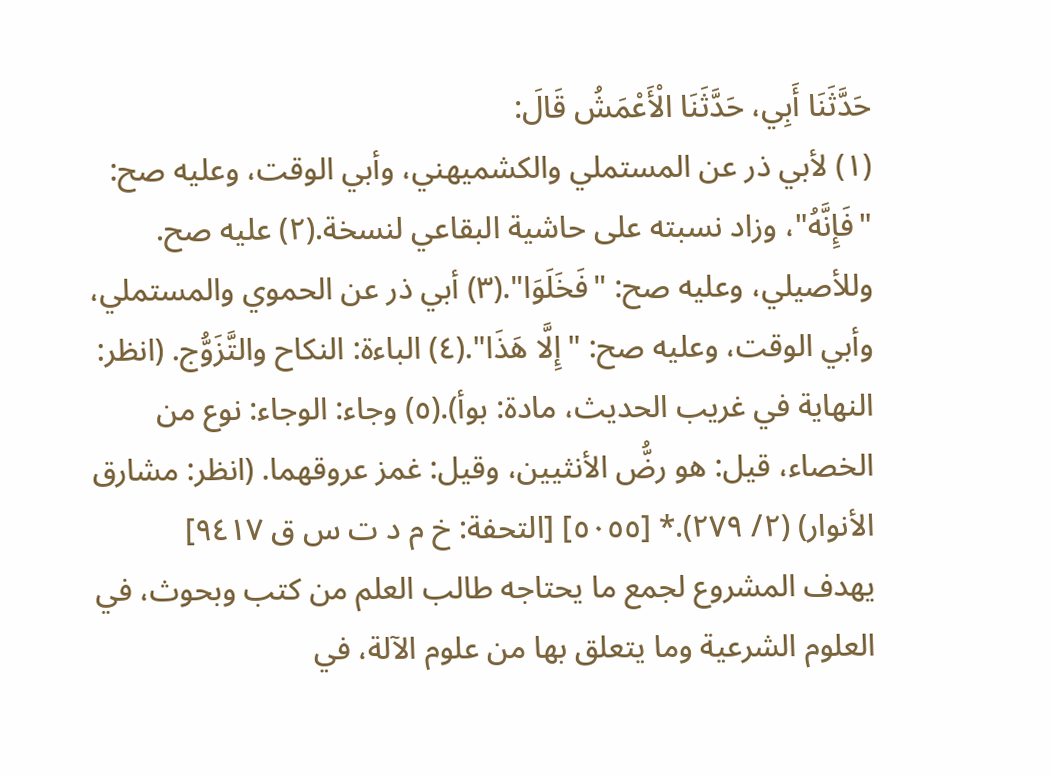حَدَّثَنَا أَبِي، حَدَّثَنَا الْأَعْمَشُ قَالَ:
(١) لأبي ذر عن المستملي والكشميهني، وأبي الوقت، وعليه صح: "فَإِنَّهُ"، وزاد نسبته على حاشية البقاعي لنسخة.(٢) عليه صح. وللأصيلي، وعليه صح: "فَخَلَوَا".(٣) أبي ذر عن الحموي والمستملي، وأبي الوقت، وعليه صح: "إِلَّا هَذَا".(٤) الباءة: النكاح والتَّزَوُّج. (انظر: النهاية في غريب الحديث، مادة: بوأ).(٥) وجاء: الوجاء: نوع من الخصاء، قيل: هو رضُّ الأنثيين، وقيل: غمز عروقهما. (انظر: مشارق الأنوار) (٢/ ٢٧٩).* [٥٠٥٥] [التحفة: خ م د ت س ق ٩٤١٧]
يهدف المشروع لجمع ما يحتاجه طالب العلم من كتب وبحوث، في العلوم الشرعية وما يتعلق بها من علوم الآلة، في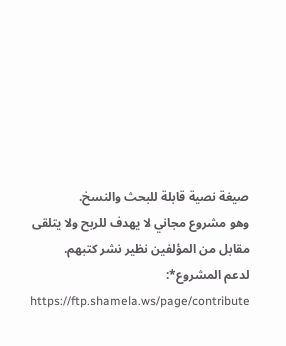صيغة نصية قابلة للبحث والنسخ.
وهو مشروع مجاني لا يهدف للربح ولا يتلقى مقابل من المؤلفين نظير نشر كتبهم.
لدعم المشروع*: https://ftp.shamela.ws/page/contribute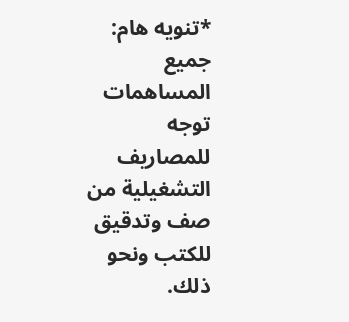*تنويه هام: جميع المساهمات توجه للمصاريف التشغيلية من صف وتدقيق للكتب ونحو ذلك.